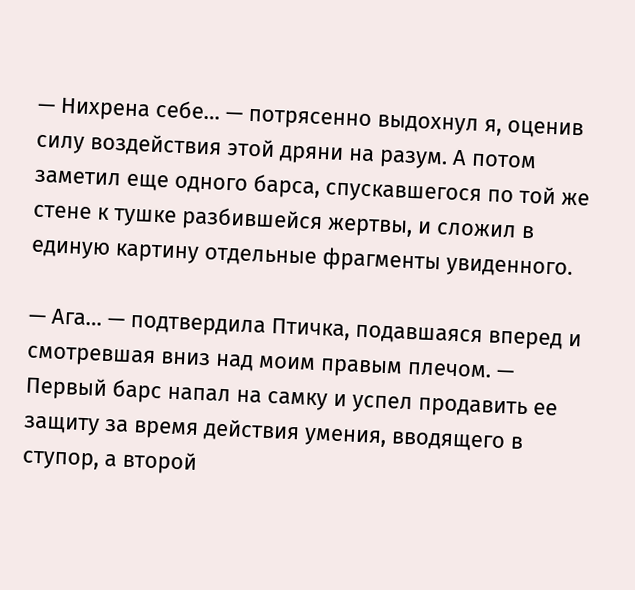— Нихрена себе… — потрясенно выдохнул я, оценив силу воздействия этой дряни на разум. А потом заметил еще одного барса, спускавшегося по той же стене к тушке разбившейся жертвы, и сложил в единую картину отдельные фрагменты увиденного.

— Ага… — подтвердила Птичка, подавшаяся вперед и смотревшая вниз над моим правым плечом. — Первый барс напал на самку и успел продавить ее защиту за время действия умения, вводящего в ступор, а второй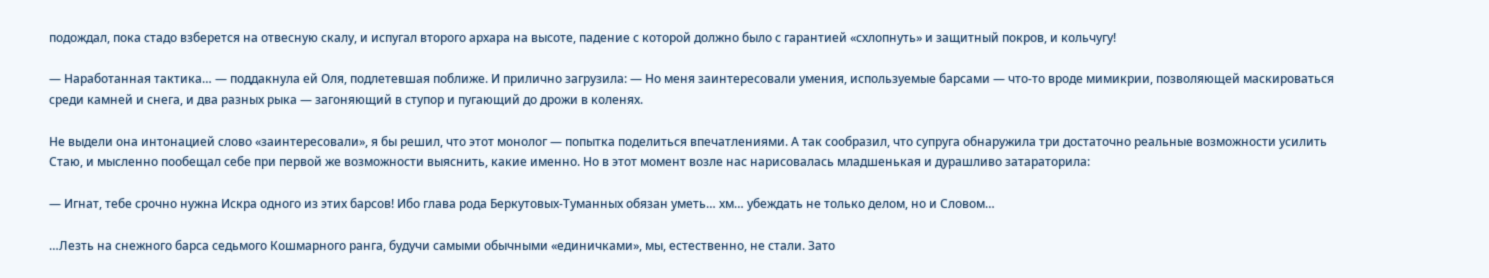подождал, пока стадо взберется на отвесную скалу, и испугал второго архара на высоте, падение с которой должно было с гарантией «схлопнуть» и защитный покров, и кольчугу!

— Наработанная тактика… — поддакнула ей Оля, подлетевшая поближе. И прилично загрузила: — Но меня заинтересовали умения, используемые барсами — что-то вроде мимикрии, позволяющей маскироваться среди камней и снега, и два разных рыка — загоняющий в ступор и пугающий до дрожи в коленях.

Не выдели она интонацией слово «заинтересовали», я бы решил, что этот монолог — попытка поделиться впечатлениями. А так сообразил, что супруга обнаружила три достаточно реальные возможности усилить Стаю, и мысленно пообещал себе при первой же возможности выяснить, какие именно. Но в этот момент возле нас нарисовалась младшенькая и дурашливо затараторила:

— Игнат, тебе срочно нужна Искра одного из этих барсов! Ибо глава рода Беркутовых-Туманных обязан уметь… хм… убеждать не только делом, но и Словом…

…Лезть на снежного барса седьмого Кошмарного ранга, будучи самыми обычными «единичками», мы, естественно, не стали. Зато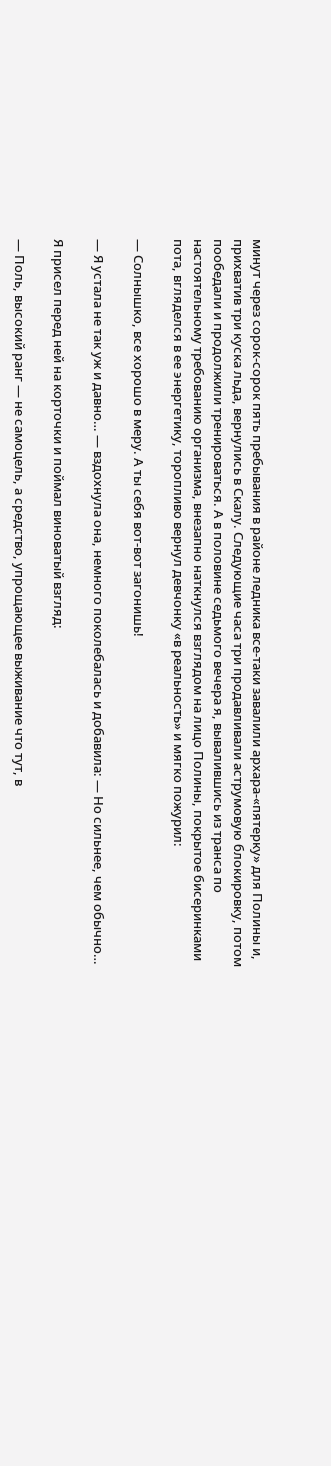минут через сорок-сорок пять пребывания в районе ледника все-таки завалили архара-«пятерку» для Полины и, прихватив три куска льда, вернулись в Скалу. Следующие часа три продавливали аструмовую блокировку, потом пообедали и продолжили тренироваться. А в половине седьмого вечера я, вывалившись из транса по настоятельному требованию организма, внезапно наткнулся взглядом на лицо Полины, покрытое бисеринками пота, вгляделся в ее энергетику, торопливо вернул девчонку «в реальность» и мягко пожурил:

— Солнышко, все хорошо в меру. А ты себя вот-вот загонишь!

— Я устала не так уж и давно… — вздохнула она, немного поколебалась и добавила: — Но сильнее, чем обычно…

Я присел перед ней на корточки и поймал виноватый взгляд:

— Поль, высокий ранг — не самоцель, а средство, упрощающее выживание что тут, в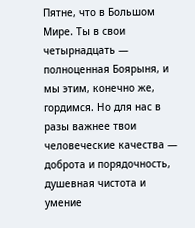Пятне, что в Большом Мире. Ты в свои четырнадцать — полноценная Боярыня, и мы этим, конечно же, гордимся. Но для нас в разы важнее твои человеческие качества — доброта и порядочность, душевная чистота и умение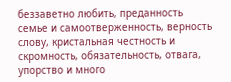беззаветно любить, преданность семье и самоотверженность, верность слову, кристальная честность и скромность, обязательность, отвага, упорство и много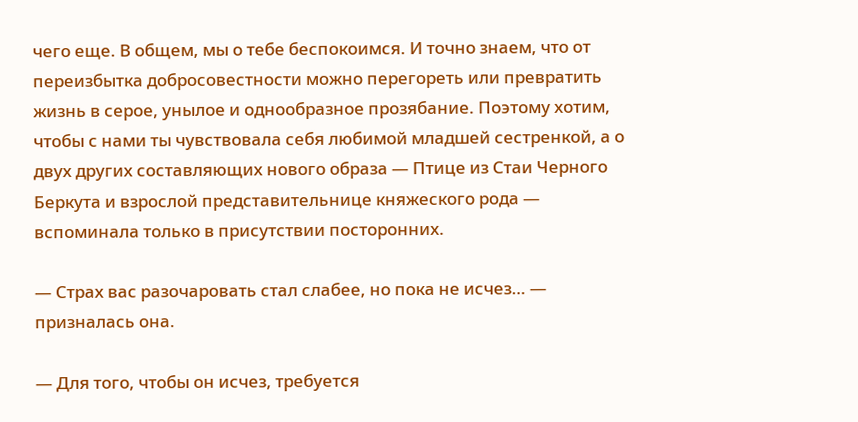чего еще. В общем, мы о тебе беспокоимся. И точно знаем, что от переизбытка добросовестности можно перегореть или превратить жизнь в серое, унылое и однообразное прозябание. Поэтому хотим, чтобы с нами ты чувствовала себя любимой младшей сестренкой, а о двух других составляющих нового образа — Птице из Стаи Черного Беркута и взрослой представительнице княжеского рода — вспоминала только в присутствии посторонних.

— Страх вас разочаровать стал слабее, но пока не исчез… — призналась она.

— Для того, чтобы он исчез, требуется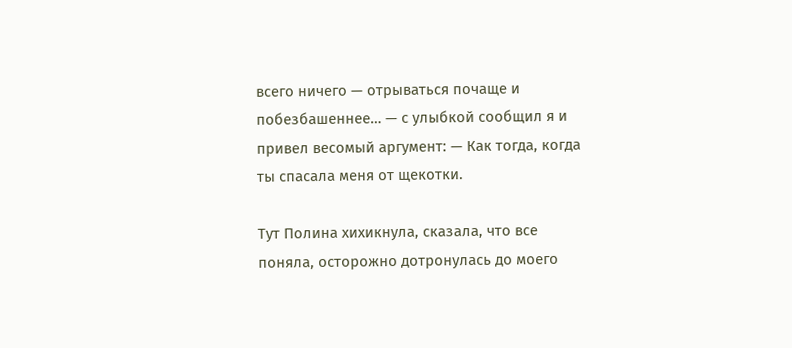всего ничего — отрываться почаще и побезбашеннее… — с улыбкой сообщил я и привел весомый аргумент: — Как тогда, когда ты спасала меня от щекотки.

Тут Полина хихикнула, сказала, что все поняла, осторожно дотронулась до моего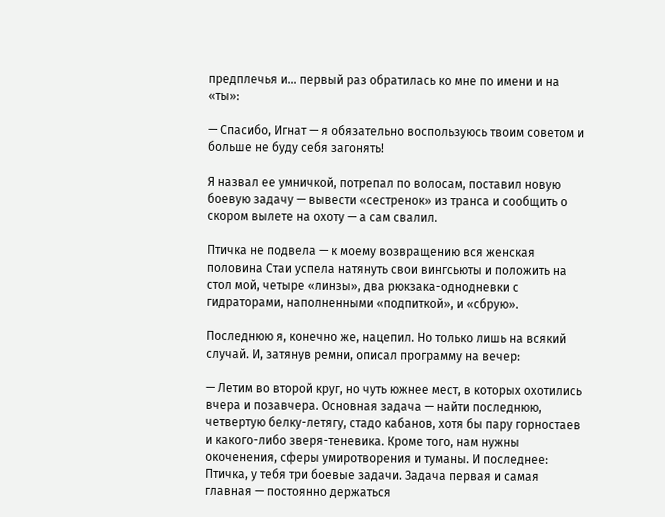предплечья и… первый раз обратилась ко мне по имени и на «ты»:

— Спасибо, Игнат — я обязательно воспользуюсь твоим советом и больше не буду себя загонять!

Я назвал ее умничкой, потрепал по волосам, поставил новую боевую задачу — вывести «сестренок» из транса и сообщить о скором вылете на охоту — а сам свалил.

Птичка не подвела — к моему возвращению вся женская половина Стаи успела натянуть свои вингсьюты и положить на стол мой, четыре «линзы», два рюкзака-однодневки с гидраторами, наполненными «подпиткой», и «сбрую».

Последнюю я, конечно же, нацепил. Но только лишь на всякий случай. И, затянув ремни, описал программу на вечер:

— Летим во второй круг, но чуть южнее мест, в которых охотились вчера и позавчера. Основная задача — найти последнюю, четвертую белку-летягу, стадо кабанов, хотя бы пару горностаев и какого-либо зверя-теневика. Кроме того, нам нужны окоченения, сферы умиротворения и туманы. И последнее: Птичка, у тебя три боевые задачи. Задача первая и самая главная — постоянно держаться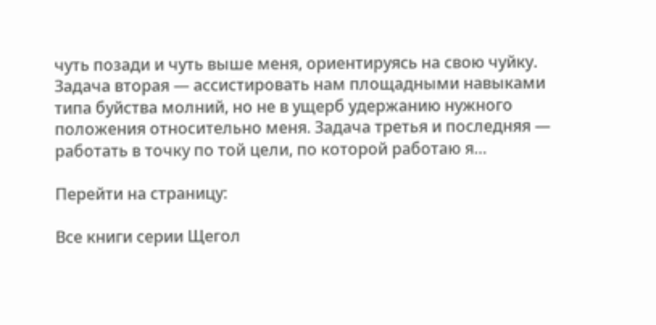чуть позади и чуть выше меня, ориентируясь на свою чуйку. Задача вторая — ассистировать нам площадными навыками типа буйства молний, но не в ущерб удержанию нужного положения относительно меня. Задача третья и последняя — работать в точку по той цели, по которой работаю я…

Перейти на страницу:

Все книги серии Щегол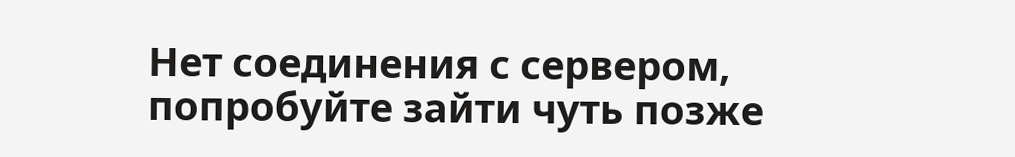Нет соединения с сервером, попробуйте зайти чуть позже